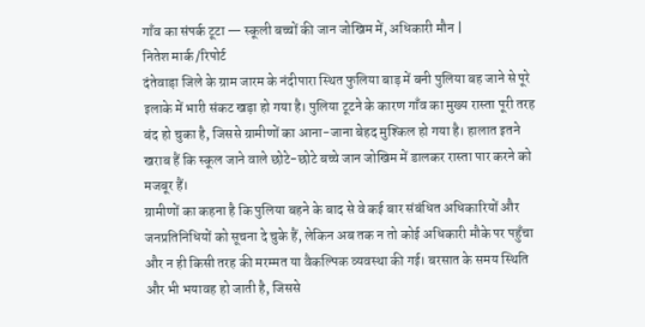गाँव का संपर्क टूटा — स्कूली बच्चों की जान जोखिम में, अधिकारी मौन |
नितेश मार्क /रिपोर्ट
दंतेवाड़ा जिले के ग्राम जारम के नंदीपारा स्थित फुलिया बाड़ में बनी पुलिया बह जाने से पूरे इलाके में भारी संकट खड़ा हो गया है। पुलिया टूटने के कारण गाँव का मुख्य रास्ता पूरी तरह बंद हो चुका है, जिससे ग्रामीणों का आना-जाना बेहद मुश्किल हो गया है। हालात इतने खराब हैं कि स्कूल जाने वाले छोटे-छोटे बच्चे जान जोखिम में डालकर रास्ता पार करने को मजबूर हैं।
ग्रामीणों का कहना है कि पुलिया बहने के बाद से वे कई बार संबंधित अधिकारियों और जनप्रतिनिधियों को सूचना दे चुके हैं, लेकिन अब तक न तो कोई अधिकारी मौके पर पहुँचा और न ही किसी तरह की मरम्मत या वैकल्पिक व्यवस्था की गई। बरसात के समय स्थिति और भी भयावह हो जाती है, जिससे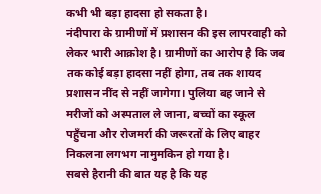कभी भी बड़ा हादसा हो सकता है।
नंदीपारा के ग्रामीणों में प्रशासन की इस लापरवाही को लेकर भारी आक्रोश है। ग्रामीणों का आरोप है कि जब तक कोई बड़ा हादसा नहीं होगा, तब तक शायद प्रशासन नींद से नहीं जागेगा। पुलिया बह जाने से मरीजों को अस्पताल ले जाना, बच्चों का स्कूल पहुँचना और रोजमर्रा की जरूरतों के लिए बाहर निकलना लगभग नामुमकिन हो गया है।
सबसे हैरानी की बात यह है कि यह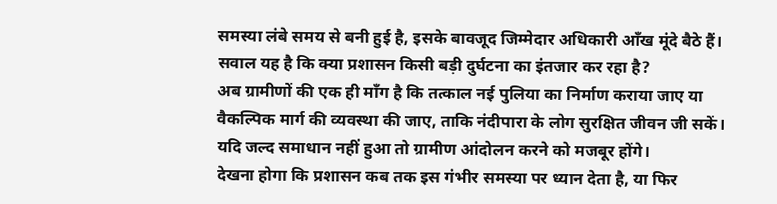समस्या लंबे समय से बनी हुई है, इसके बावजूद जिम्मेदार अधिकारी आँख मूंदे बैठे हैं। सवाल यह है कि क्या प्रशासन किसी बड़ी दुर्घटना का इंतजार कर रहा है?
अब ग्रामीणों की एक ही माँग है कि तत्काल नई पुलिया का निर्माण कराया जाए या वैकल्पिक मार्ग की व्यवस्था की जाए, ताकि नंदीपारा के लोग सुरक्षित जीवन जी सकें। यदि जल्द समाधान नहीं हुआ तो ग्रामीण आंदोलन करने को मजबूर होंगे।
देखना होगा कि प्रशासन कब तक इस गंभीर समस्या पर ध्यान देता है, या फिर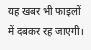यह खबर भी फाइलों में दबकर रह जाएगी।